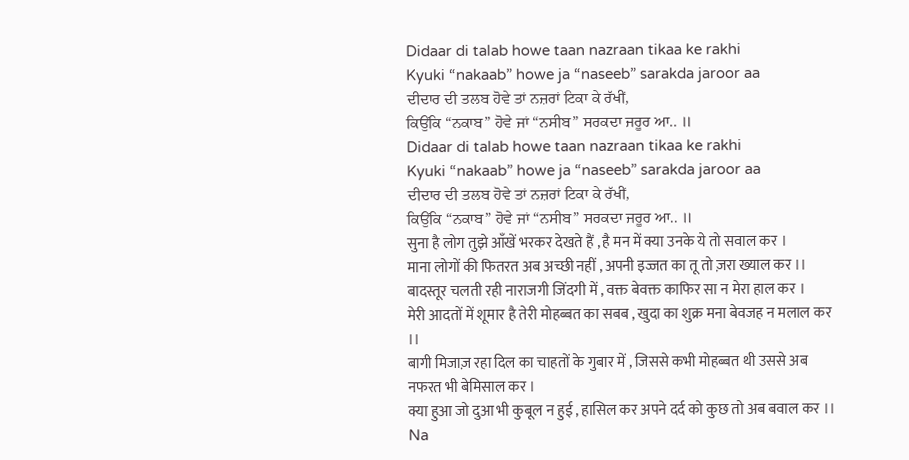Didaar di talab howe taan nazraan tikaa ke rakhi
Kyuki “nakaab” howe ja “naseeb” sarakda jaroor aa
ਦੀਦਾਰ ਦੀ ਤਲਬ ਹੋਵੇ ਤਾਂ ਨਜ਼ਰਾਂ ਟਿਕਾ ਕੇ ਰੱਖੀਂ,
ਕਿਉਂਕਿ “ਨਕਾਬ” ਹੋਵੇ ਜਾਂ “ਨਸੀਬ” ਸਰਕਦਾ ਜਰੂਰ ਆ.. ॥
Didaar di talab howe taan nazraan tikaa ke rakhi
Kyuki “nakaab” howe ja “naseeb” sarakda jaroor aa
ਦੀਦਾਰ ਦੀ ਤਲਬ ਹੋਵੇ ਤਾਂ ਨਜ਼ਰਾਂ ਟਿਕਾ ਕੇ ਰੱਖੀਂ,
ਕਿਉਂਕਿ “ਨਕਾਬ” ਹੋਵੇ ਜਾਂ “ਨਸੀਬ” ਸਰਕਦਾ ਜਰੂਰ ਆ.. ॥
सुना है लोग तुझे आँखें भरकर देखते हैं , है मन में क्या उनके ये तो सवाल कर ।
माना लोगों की फितरत अब अच्छी नहीं , अपनी इज्जत का तू तो ज़रा ख्याल कर ।।
बादस्तूर चलती रही नाराजगी जिंदगी में , वक्त बेवक्त काफिर सा न मेरा हाल कर ।
मेरी आदतों में शूमार है तेरी मोहब्बत का सबब , खुदा का शुक्र मना बेवजह न मलाल कर ।।
बागी मिजाज़ रहा दिल का चाहतों के गुबार में , जिससे कभी मोहब्बत थी उससे अब नफरत भी बेमिसाल कर ।
क्या हुआ जो दुआ भी कुबूल न हुई , हासिल कर अपने दर्द को कुछ तो अब बवाल कर ।।
Na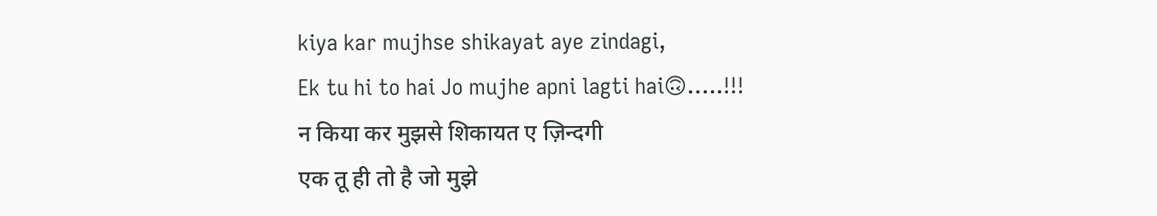kiya kar mujhse shikayat aye zindagi,
Ek tu hi to hai Jo mujhe apni lagti hai🙃…..!!!
न किया कर मुझसे शिकायत ए ज़िन्दगी
एक तू ही तो है जो मुझे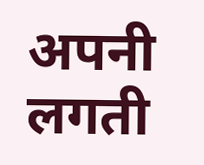अपनी लगती